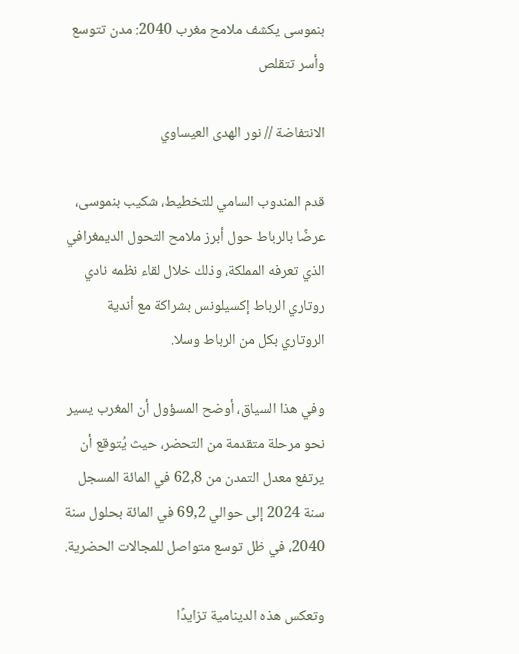بنموسى يكشف ملامح مغرب 2040: مدن تتوسع وأسر تتقلص

الانتفاضة // نور الهدى العيساوي

قدم المندوب السامي للتخطيط، شكيب بنموسى، عرضًا بالرباط حول أبرز ملامح التحول الديمغرافي الذي تعرفه المملكة، وذلك خلال لقاء نظمه نادي روتاري الرباط إكسيلونس بشراكة مع أندية الروتاري بكل من الرباط وسلا.

وفي هذا السياق، أوضح المسؤول أن المغرب يسير نحو مرحلة متقدمة من التحضر، حيث يُتوقع أن يرتفع معدل التمدن من 62,8 في المائة المسجل سنة 2024 إلى حوالي 69,2 في المائة بحلول سنة 2040، في ظل توسع متواصل للمجالات الحضرية.

وتعكس هذه الدينامية تزايدًا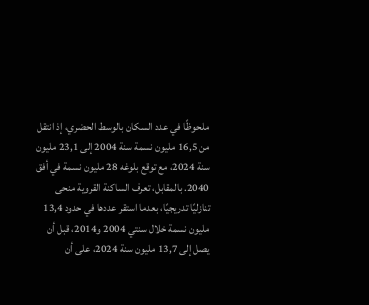ملحوظًا في عدد السكان بالوسط الحضري، إذ انتقل من 16,5 مليون نسمة سنة 2004 إلى 23,1 مليون سنة 2024، مع توقع بلوغه 28 مليون نسمة في أفق 2040. بالمقابل، تعرف الساكنة القروية منحى تنازليًا تدريجيًا، بعدما استقر عددها في حدود 13,4 مليون نسمة خلال سنتي 2004 و2014، قبل أن يصل إلى 13,7 مليون سنة 2024، على أن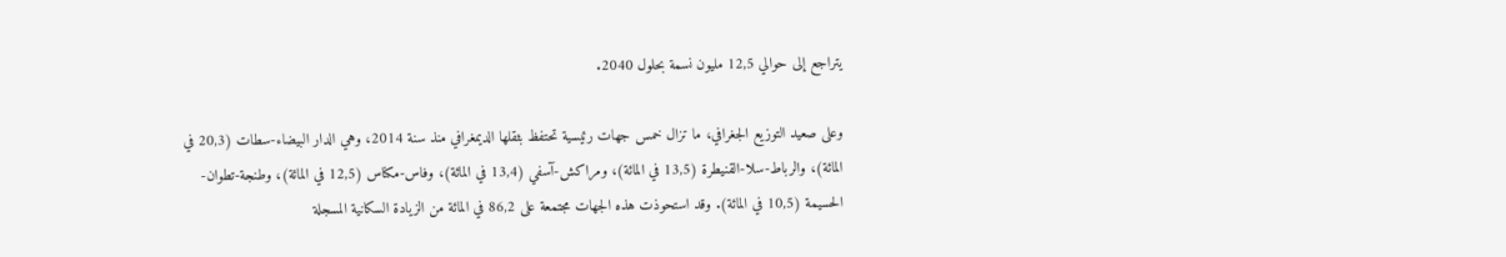يتراجع إلى حوالي 12,5 مليون نسمة بحلول 2040.

وعلى صعيد التوزيع الجغرافي، ما تزال خمس جهات رئيسية تحتفظ بثقلها الديمغرافي منذ سنة 2014، وهي الدار البيضاء-سطات (20,3 في المائة)، والرباط-سلا-القنيطرة (13,5 في المائة)، ومراكش-آسفي (13,4 في المائة)، وفاس-مكناس (12,5 في المائة)، وطنجة-تطوان-الحسيمة (10,5 في المائة). وقد استحوذت هذه الجهات مجتمعة على 86,2 في المائة من الزيادة السكانية المسجلة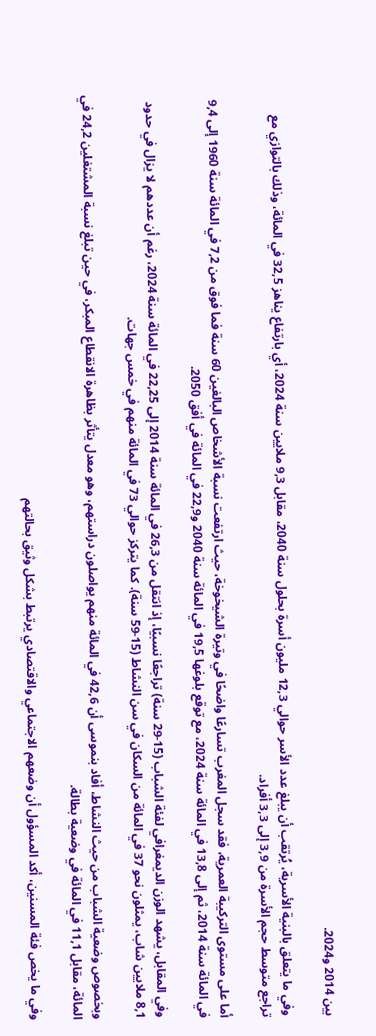بين 2014 و2024.

وفي ما يتعلق بالبنية الأسرية، يُرتقب أن يبلغ عدد الأسر حوالي 12,3 مليون أسرة بحلول سنة 2040، مقابل 9,3 ملايين سنة 2024، أي بارتفاع يناهز 32,5 في المائة، وذلك بالتوازي مع تراجع متوسط حجم الأسرة من 3,9 إلى 3,3 أفراد.

أما على مستوى التركيبة العمرية، فقد سجل المغرب تسارعًا واضحًا في وتيرة الشيخوخة، حيث ارتفعت نسبة الأشخاص البالغين 60 سنة فما فوق من 7,2 في المائة سنة 1960 إلى 9,4 في المائة سنة 2014، ثم إلى 13,8 في المائة سنة 2024، مع توقع بلوغها 19,5 في المائة سنة 2040 و22,9 في المائة في أفق 2050.

وفي المقابل، يشهد الوزن الديمغرافي لفئة الشباب (15-29 سنة) تراجعًا نسبيًا، إذ انتقل من 26,3 في المائة سنة 2014 إلى 22,25 في المائة سنة 2024، رغم أن عددهم لا يزال في حدود 8,1 ملايين شاب، يمثلون نحو 37 في المائة من السكان في سن النشاط (15-59 سنة). كما يتركز حوالي 73 في المائة منهم في خمس جهات.

وبخصوص وضعية الشباب من حيث النشاط، أفاد بنموسى أن 42,6 في المائة منهم يواصلون دراستهم، وهو معدل يتأثر بظاهرة الانقطاع المبكر، في حين تبلغ نسبة المشتغلين 24,2 في المائة، مقابل 11,1 في المائة في وضعية بطالة.

وفي ما يخص فئة المسنين، أكد المسؤول أن وضعهم الاجتماعي والاقتصادي يرتبط بشكل وثيق بحالتهم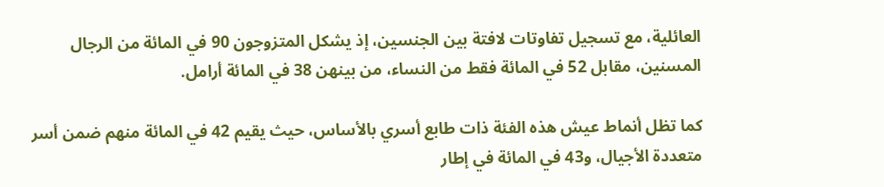العائلية، مع تسجيل تفاوتات لافتة بين الجنسين، إذ يشكل المتزوجون 90 في المائة من الرجال المسنين، مقابل 52 في المائة فقط من النساء، من بينهن 38 في المائة أرامل.

كما تظل أنماط عيش هذه الفئة ذات طابع أسري بالأساس، حيث يقيم 42 في المائة منهم ضمن أسر متعددة الأجيال، و43 في المائة في إطار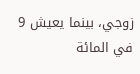زوجي، بينما يعيش 9 في المائة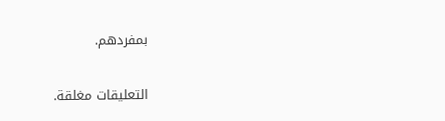بمفردهم.

التعليقات مغلقة.